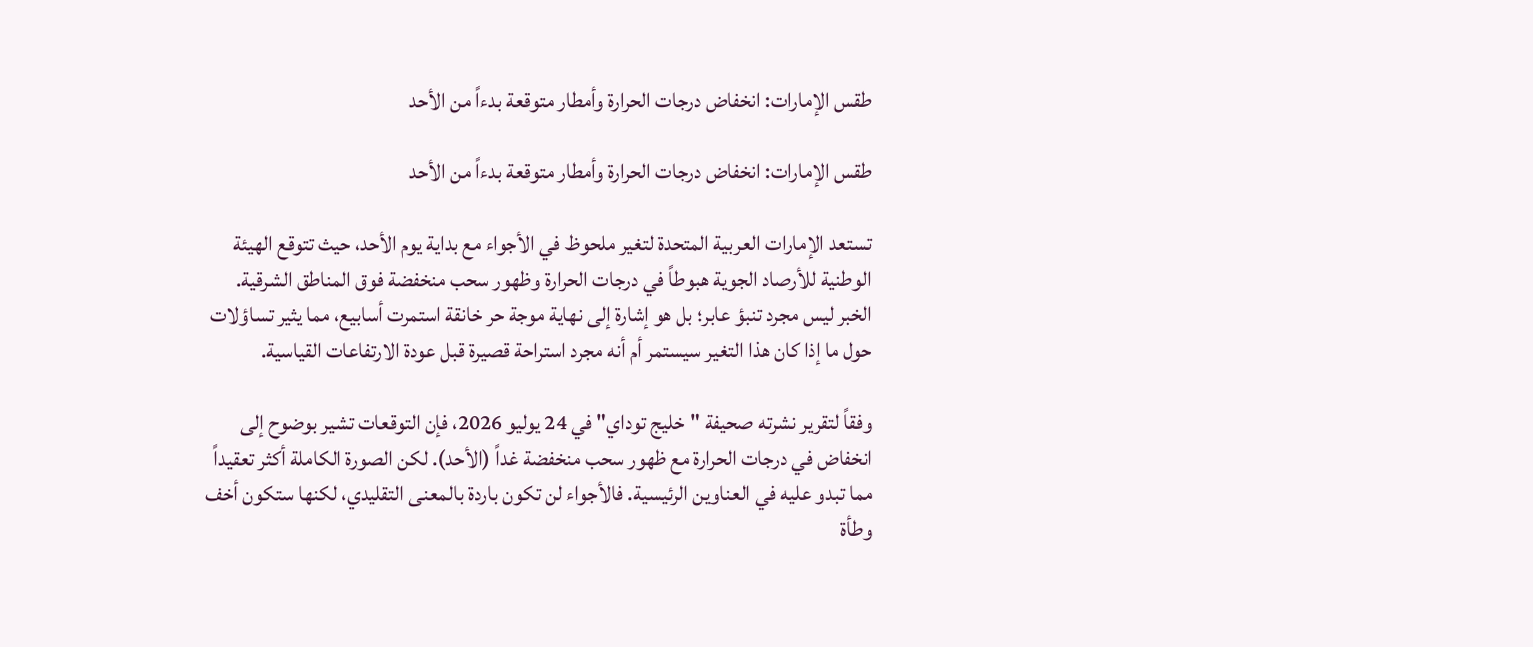طقس الإمارات: انخفاض درجات الحرارة وأمطار متوقعة بدءاً من الأحد

طقس الإمارات: انخفاض درجات الحرارة وأمطار متوقعة بدءاً من الأحد

تستعد الإمارات العربية المتحدة لتغير ملحوظ في الأجواء مع بداية يوم الأحد، حيث تتوقع الهيئة الوطنية للأرصاد الجوية هبوطاً في درجات الحرارة وظهور سحب منخفضة فوق المناطق الشرقية. الخبر ليس مجرد تنبؤ عابر؛ بل هو إشارة إلى نهاية موجة حر خانقة استمرت أسابيع، مما يثير تساؤلات حول ما إذا كان هذا التغير سيستمر أم أنه مجرد استراحة قصيرة قبل عودة الارتفاعات القياسية.

وفقاً لتقرير نشرته صحيفة "خليج توداي" في 24 يوليو 2026، فإن التوقعات تشير بوضوح إلى انخفاض في درجات الحرارة مع ظهور سحب منخفضة غداً (الأحد). لكن الصورة الكاملة أكثر تعقيداً مما تبدو عليه في العناوين الرئيسية. فالأجواء لن تكون باردة بالمعنى التقليدي، لكنها ستكون أخف وطأة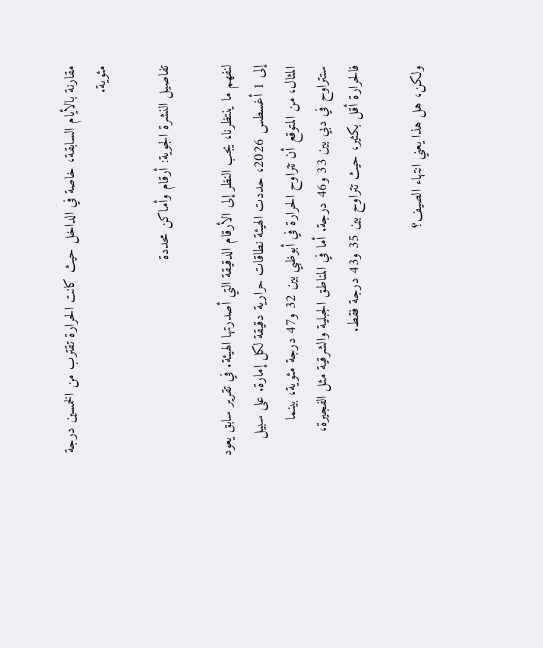مقارنة بالأيام السابقة، خاصة في الداخل حيث كانت الحرارة تقترب من الخمسين درجة مئوية.

تفاصيل النشرة الجوية: أرقام وأماكن محددة

لنفهم ما ينتظرنا، يجب النظر إلى الأرقام الدقيقة التي أصدرتها الهيئة. في تقرير سابق يعود إلى 1 أغسطس 2026، حددت الهيئة نطاقات حرارية دقيقة لكل إمارة. على سبيل المثال، من المتوقع أن تتراوح الحرارة في أبوظبي بين 32 و47 درجة مئوية، بينما ستتراوح في دبي بين 33 و46 درجة. أما في المناطق الجبلية والشرقية مثل الفجيرة، فالحرارة أقل بكثير، حيث تتراوح بين 35 و43 درجة فقط.

ولكن، هل هذا يعني انتهاء الصيف؟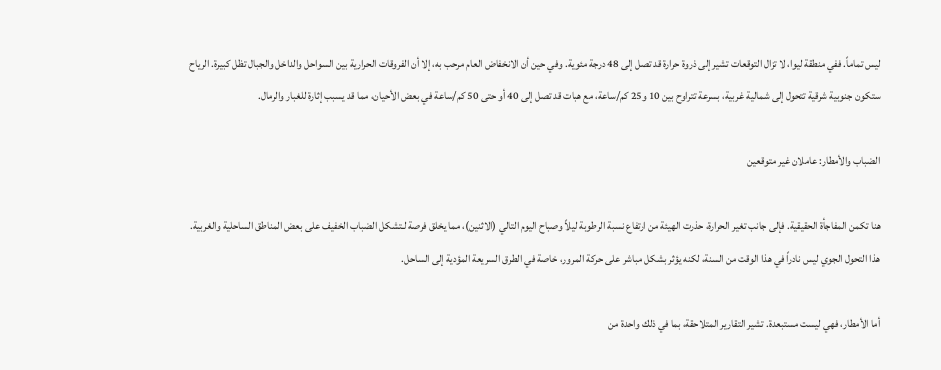ليس تماماً. ففي منطقة ليوا، لا تزال التوقعات تشير إلى ذروة حرارة قد تصل إلى 48 درجة مئوية. وفي حين أن الانخفاض العام مرحب به، إلا أن الفروقات الحرارية بين السواحل والداخل والجبال تظل كبيرة. الرياح ستكون جنوبية شرقية تتحول إلى شمالية غربية، بسرعة تتراوح بين 10 و25 كم/ساعة، مع هبات قد تصل إلى 40 أو حتى 50 كم/ساعة في بعض الأحيان، مما قد يسبب إثارة للغبار والرمال.

الضباب والأمطار: عاملان غير متوقعين

هنا تكمن المفاجأة الحقيقية. فإلى جانب تغير الحرارة، حذرت الهيئة من ارتفاع نسبة الرطوبة ليلاً وصباح اليوم التالي (الاثنين)، مما يخلق فرصة لـتشكل الضباب الخفيف على بعض المناطق الساحلية والغربية. هذا التحول الجوي ليس نادراً في هذا الوقت من السنة، لكنه يؤثر بشكل مباشر على حركة المرور، خاصة في الطرق السريعة المؤدية إلى الساحل.

أما الأمطار، فهي ليست مستبعدة. تشير التقارير المتلاحقة، بما في ذلك واحدة من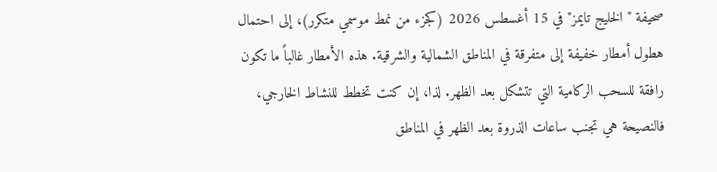صحيفة "الخليج تايمز" في 15 أغسطس 2026 (كجزء من نمط موسمي متكرر)، إلى احتمال هطول أمطار خفيفة إلى متفرقة في المناطق الشمالية والشرقية. هذه الأمطار غالباً ما تكون رافقة للسحب الركامية التي تتشكل بعد الظهر. لذا، إن كنت تخطط للنشاط الخارجي، فالنصيحة هي تجنب ساعات الذروة بعد الظهر في المناطق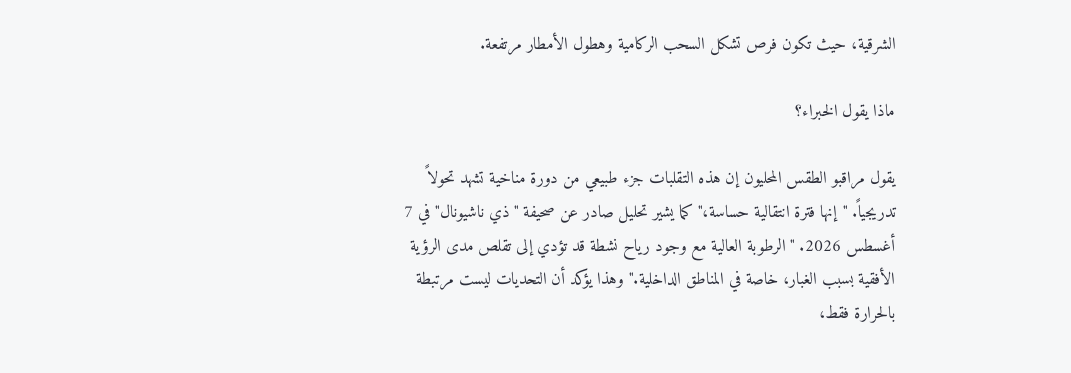الشرقية، حيث تكون فرص تشكل السحب الركامية وهطول الأمطار مرتفعة.

ماذا يقول الخبراء؟

يقول مراقبو الطقس المحليون إن هذه التقلبات جزء طبيعي من دورة مناخية تشهد تحولاً تدريجياً. "إنها فترة انتقالية حساسة،" كما يشير تحليل صادر عن صحيفة "ذي ناشيونال" في 7 أغسطس 2026. "الرطوبة العالية مع وجود رياح نشطة قد تؤدي إلى تقلص مدى الرؤية الأفقية بسبب الغبار، خاصة في المناطق الداخلية." وهذا يؤكد أن التحديات ليست مرتبطة بالحرارة فقط،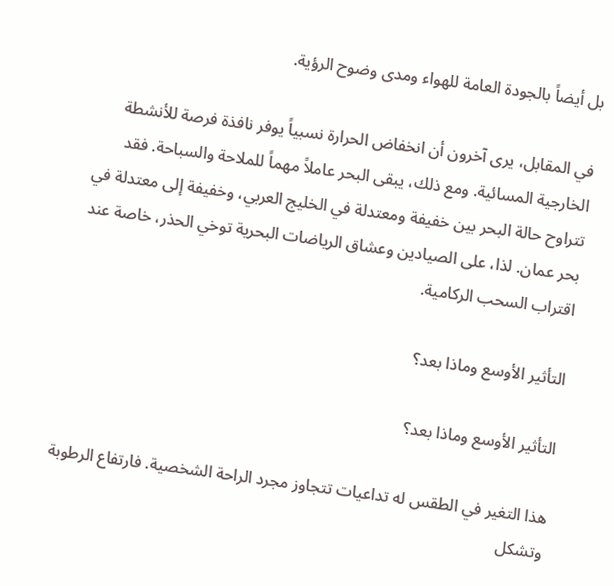بل أيضاً بالجودة العامة للهواء ومدى وضوح الرؤية.

في المقابل، يرى آخرون أن انخفاض الحرارة نسبياً يوفر نافذة فرصة للأنشطة الخارجية المسائية. ومع ذلك، يبقى البحر عاملاً مهماً للملاحة والسباحة. فقد تتراوح حالة البحر بين خفيفة ومعتدلة في الخليج العربي، وخفيفة إلى معتدلة في بحر عمان. لذا، على الصيادين وعشاق الرياضات البحرية توخي الحذر، خاصة عند اقتراب السحب الركامية.

التأثير الأوسع وماذا بعد؟

التأثير الأوسع وماذا بعد؟

هذا التغير في الطقس له تداعيات تتجاوز مجرد الراحة الشخصية. فارتفاع الرطوبة وتشكل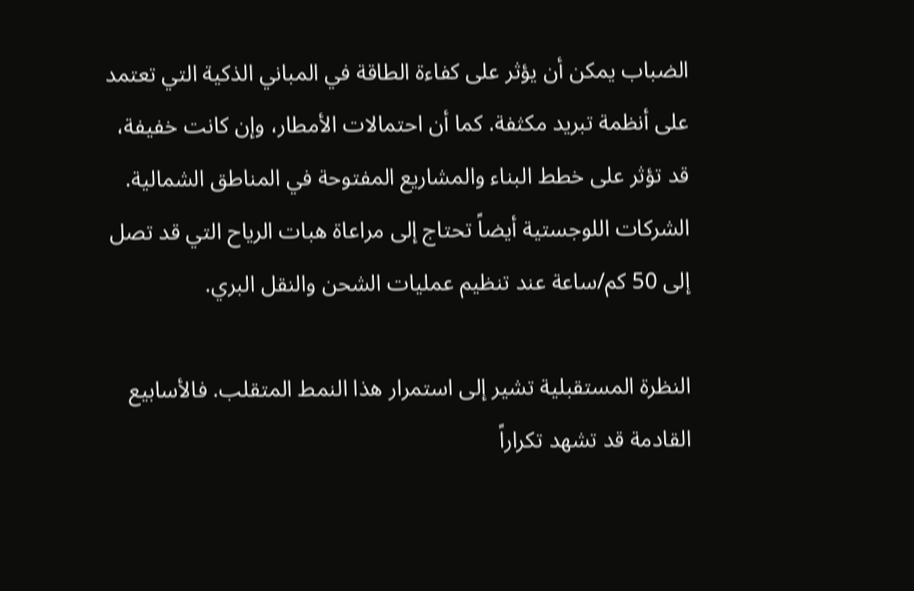الضباب يمكن أن يؤثر على كفاءة الطاقة في المباني الذكية التي تعتمد على أنظمة تبريد مكثفة. كما أن احتمالات الأمطار، وإن كانت خفيفة، قد تؤثر على خطط البناء والمشاريع المفتوحة في المناطق الشمالية. الشركات اللوجستية أيضاً تحتاج إلى مراعاة هبات الرياح التي قد تصل إلى 50 كم/ساعة عند تنظيم عمليات الشحن والنقل البري.

النظرة المستقبلية تشير إلى استمرار هذا النمط المتقلب. فالأسابيع القادمة قد تشهد تكراراً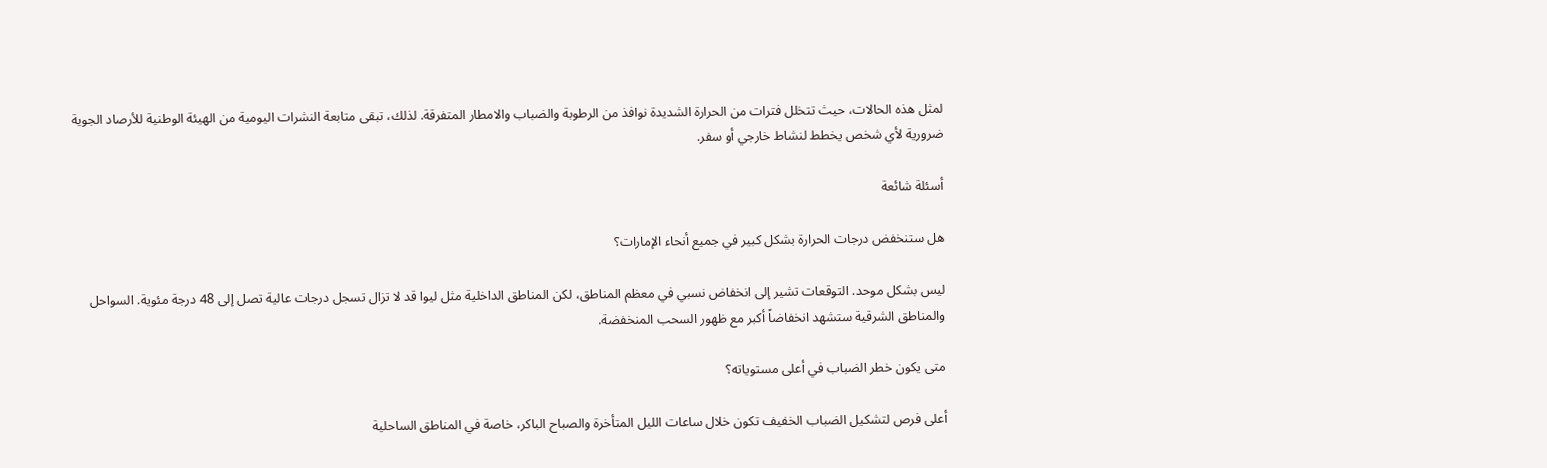لمثل هذه الحالات، حيث تتخلل فترات من الحرارة الشديدة نوافذ من الرطوبة والضباب والامطار المتفرقة. لذلك، تبقى متابعة النشرات اليومية من الهيئة الوطنية للأرصاد الجوية ضرورية لأي شخص يخطط لنشاط خارجي أو سفر.

أسئلة شائعة

هل ستنخفض درجات الحرارة بشكل كبير في جميع أنحاء الإمارات؟

ليس بشكل موحد. التوقعات تشير إلى انخفاض نسبي في معظم المناطق، لكن المناطق الداخلية مثل ليوا قد لا تزال تسجل درجات عالية تصل إلى 48 درجة مئوية. السواحل والمناطق الشرقية ستشهد انخفاضاً أكبر مع ظهور السحب المنخفضة.

متى يكون خطر الضباب في أعلى مستوياته؟

أعلى فرص لتشكيل الضباب الخفيف تكون خلال ساعات الليل المتأخرة والصباح الباكر، خاصة في المناطق الساحلية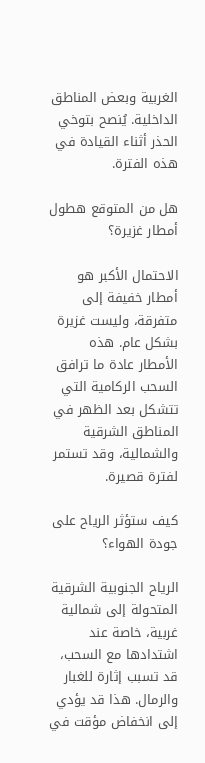الغربية وبعض المناطق الداخلية. يُنصح بتوخي الحذر أثناء القيادة في هذه الفترة.

هل من المتوقع هطول أمطار غزيرة؟

الاحتمال الأكبر هو أمطار خفيفة إلى متفرقة، وليست غزيرة بشكل عام. هذه الأمطار عادة ما ترافق السحب الركامية التي تتشكل بعد الظهر في المناطق الشرقية والشمالية، وقد تستمر لفترة قصيرة.

كيف ستؤثر الرياح على جودة الهواء؟

الرياح الجنوبية الشرقية المتحولة إلى شمالية غربية، خاصة عند اشتدادها مع السحب، قد تسبب إثارة للغبار والرمال. هذا قد يؤدي إلى انخفاض مؤقت في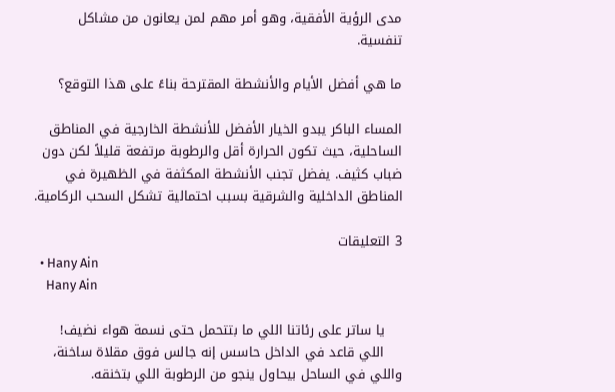مدى الرؤية الأفقية، وهو أمر مهم لمن يعانون من مشاكل تنفسية.

ما هي أفضل الأيام والأنشطة المقترحة بناءً على هذا التوقع؟

المساء الباكر يبدو الخيار الأفضل للأنشطة الخارجية في المناطق الساحلية، حيث تكون الحرارة أقل والرطوبة مرتفعة قليلاً لكن دون ضباب كثيف. يفضل تجنب الأنشطة المكثفة في الظهيرة في المناطق الداخلية والشرقية بسبب احتمالية تشكل السحب الركامية.

3 التعليقات
  • Hany Ain
    Hany Ain

    يا ساتر على رئاتنا اللي ما بتتحمل حتى نسمة هواء نضيف!
    اللي قاعد في الداخل حاسس إنه جالس فوق مقلاة ساخنة، واللي في الساحل بيحاول ينجو من الرطوبة اللي بتخنقه.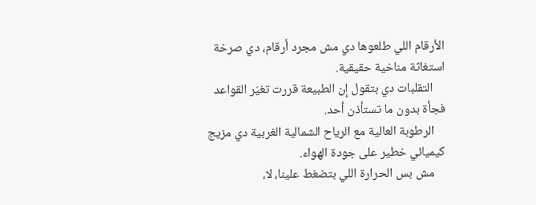الأرقام اللي طلعوها دي مش مجرد أرقام، دي صرخة استغاثة مناخية حقيقية.
    التقلبات دي بتقول إن الطبيعة قررت تغيّر القواعد فجأة بدون ما تستأذن أحد.
    الرطوبة العالية مع الرياح الشمالية الغربية دي مزيج كيميائي خطير على جودة الهواء.
    مش بس الحرارة اللي بتضغط علينا، لا،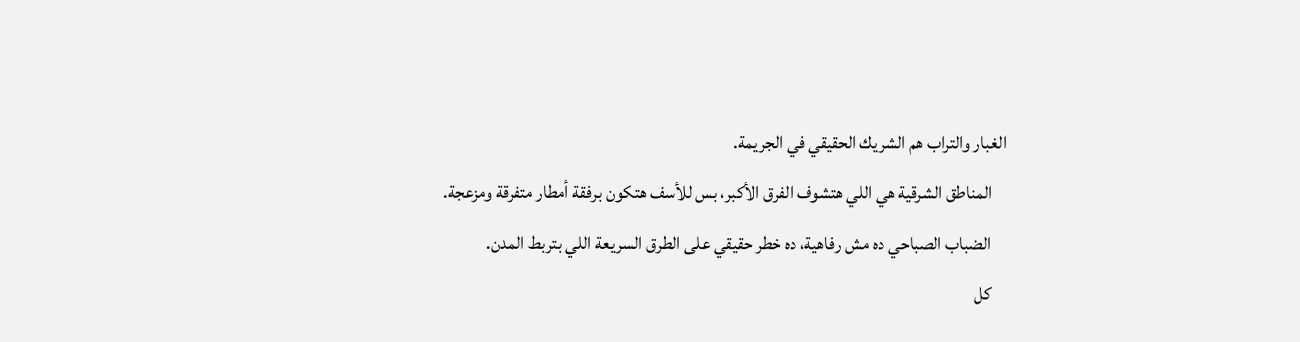الغبار والتراب هم الشريك الحقيقي في الجريمة.
    المناطق الشرقية هي اللي هتشوف الفرق الأكبر، بس للأسف هتكون برفقة أمطار متفرقة ومزعجة.
    الضباب الصباحي ده مش رفاهية، ده خطر حقيقي على الطرق السريعة اللي بتربط المدن.
    كل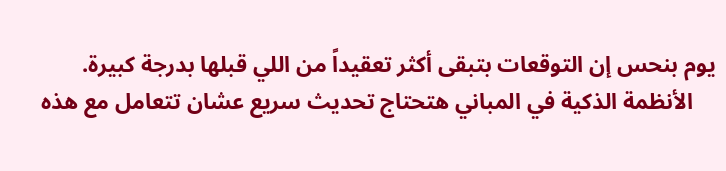يوم بنحس إن التوقعات بتبقى أكثر تعقيداً من اللي قبلها بدرجة كبيرة.
    الأنظمة الذكية في المباني هتحتاج تحديث سريع عشان تتعامل مع هذه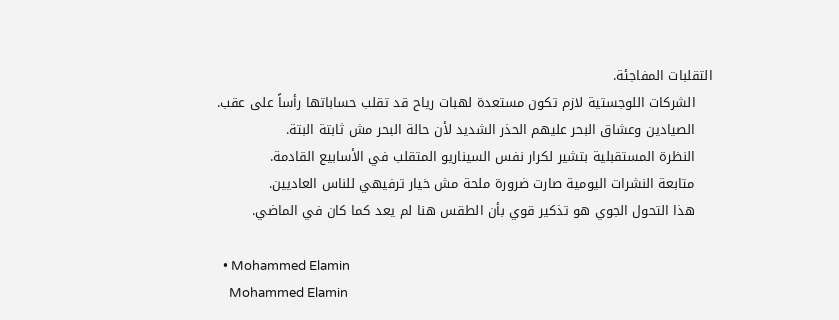التقلبات المفاجئة.
    الشركات اللوجستية لازم تكون مستعدة لهبات رياح قد تقلب حساباتها رأساً على عقب.
    الصيادين وعشاق البحر عليهم الحذر الشديد لأن حالة البحر مش ثابتة البتة.
    النظرة المستقبلية بتشير لكرار نفس السيناريو المتقلب في الأسابيع القادمة.
    متابعة النشرات اليومية صارت ضرورة ملحة مش خيار ترفيهي للناس العاديين.
    هذا التحول الجوي هو تذكير قوي بأن الطقس هنا لم يعد كما كان في الماضي.

  • Mohammed Elamin
    Mohammed Elamin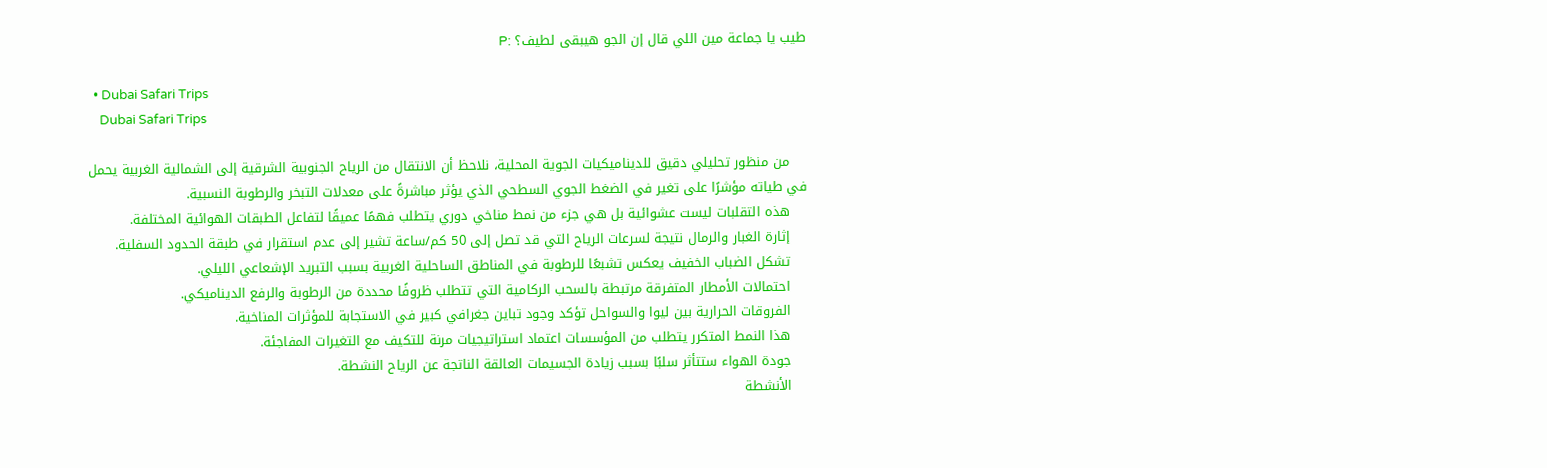طيب يا جماعة مين اللي قال إن الجو هيبقى لطيف؟ :P

  • Dubai Safari Trips
    Dubai Safari Trips

    من منظور تحليلي دقيق للديناميكيات الجوية المحلية، نلاحظ أن الانتقال من الرياح الجنوبية الشرقية إلى الشمالية الغربية يحمل في طياته مؤشرًا على تغير في الضغط الجوي السطحي الذي يؤثر مباشرةً على معدلات التبخر والرطوبة النسبية.
    هذه التقلبات ليست عشوائية بل هي جزء من نمط مناخي دوري يتطلب فهمًا عميقًا لتفاعل الطبقات الهوائية المختلفة.
    إثارة الغبار والرمال نتيجة لسرعات الرياح التي قد تصل إلى 50 كم/ساعة تشير إلى عدم استقرار في طبقة الحدود السفلية.
    تشكل الضباب الخفيف يعكس تشبعًا للرطوبة في المناطق الساحلية الغربية بسبب التبريد الإشعاعي الليلي.
    احتمالات الأمطار المتفرقة مرتبطة بالسحب الركامية التي تتطلب ظروفًا محددة من الرطوبة والرفع الديناميكي.
    الفروقات الحرارية بين ليوا والسواحل تؤكد وجود تباين جغرافي كبير في الاستجابة للمؤثرات المناخية.
    هذا النمط المتكرر يتطلب من المؤسسات اعتماد استراتيجيات مرنة للتكيف مع التغيرات المفاجئة.
    جودة الهواء ستتأثر سلبًا بسبب زيادة الجسيمات العالقة الناتجة عن الرياح النشطة.
    الأنشطة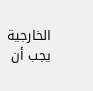الخارجية يجب أن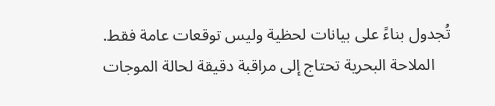تُجدول بناءً على بيانات لحظية وليس توقعات عامة فقط.
    الملاحة البحرية تحتاج إلى مراقبة دقيقة لحالة الموجات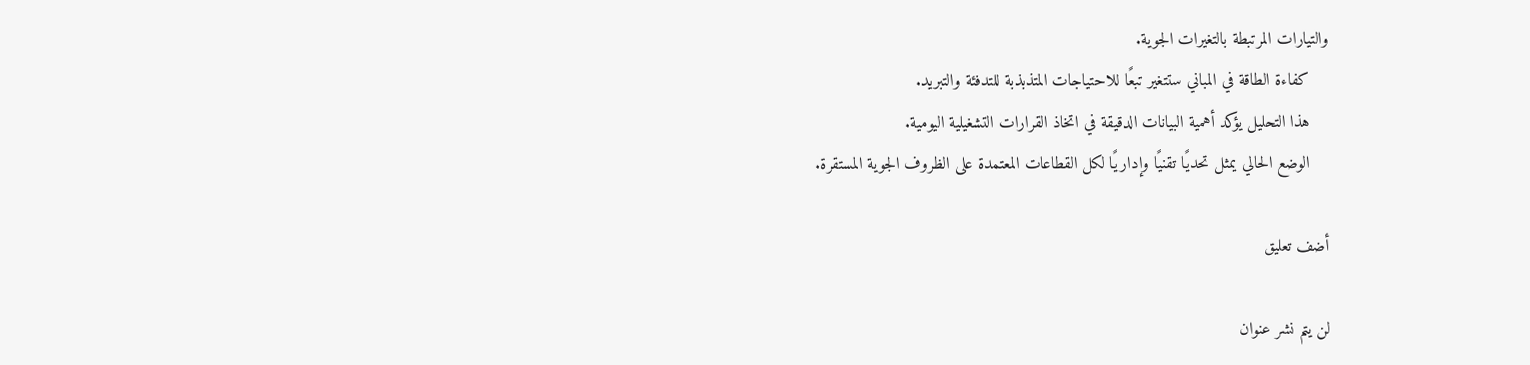والتيارات المرتبطة بالتغيرات الجوية.
    كفاءة الطاقة في المباني ستتغير تبعًا للاحتياجات المتذبذبة للتدفئة والتبريد.
    هذا التحليل يؤكد أهمية البيانات الدقيقة في اتخاذ القرارات التشغيلية اليومية.
    الوضع الحالي يمثل تحديًا تقنيًا وإداريًا لكل القطاعات المعتمدة على الظروف الجوية المستقرة.

أضف تعليق

لن يتم نشر عنوان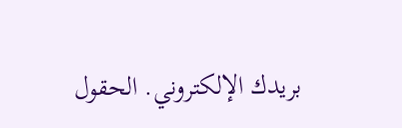بريدك الإلكتروني. الحقول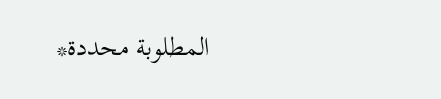المطلوبة محددة*